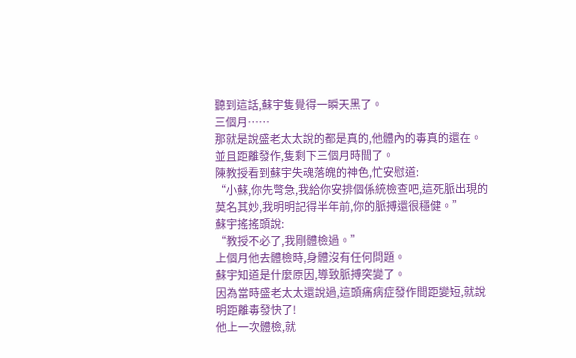聽到這話,蘇宇隻覺得一瞬天黑了。
三個月……
那就是說盛老太太說的都是真的,他體內的毒真的還在。
並且距離發作,隻剩下三個月時間了。
陳教授看到蘇宇失魂落魄的神色,忙安慰道:
“小蘇,你先彆急,我給你安排個係統檢查吧,這死脈出現的莫名其妙,我明明記得半年前,你的脈搏還很穩健。”
蘇宇搖搖頭說:
“教授不必了,我剛體檢過。”
上個月他去體檢時,身體沒有任何問題。
蘇宇知道是什麼原因,導致脈搏突變了。
因為當時盛老太太還說過,這頭痛病症發作間距變短,就說明距離毒發快了!
他上一次體檢,就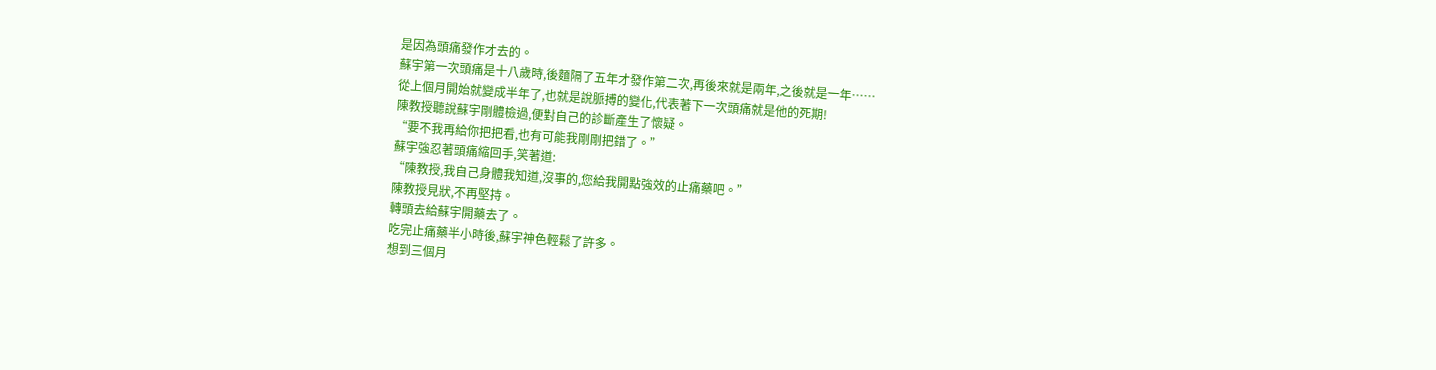是因為頭痛發作才去的。
蘇宇第一次頭痛是十八歲時,後麵隔了五年才發作第二次,再後來就是兩年,之後就是一年……
從上個月開始就變成半年了,也就是說脈搏的變化,代表著下一次頭痛就是他的死期!
陳教授聽說蘇宇剛體檢過,便對自己的診斷產生了懷疑。
“要不我再給你把把看,也有可能我剛剛把錯了。”
蘇宇強忍著頭痛縮回手,笑著道:
“陳教授,我自己身體我知道,沒事的,您給我開點強效的止痛藥吧。”
陳教授見狀,不再堅持。
轉頭去給蘇宇開藥去了。
吃完止痛藥半小時後,蘇宇神色輕鬆了許多。
想到三個月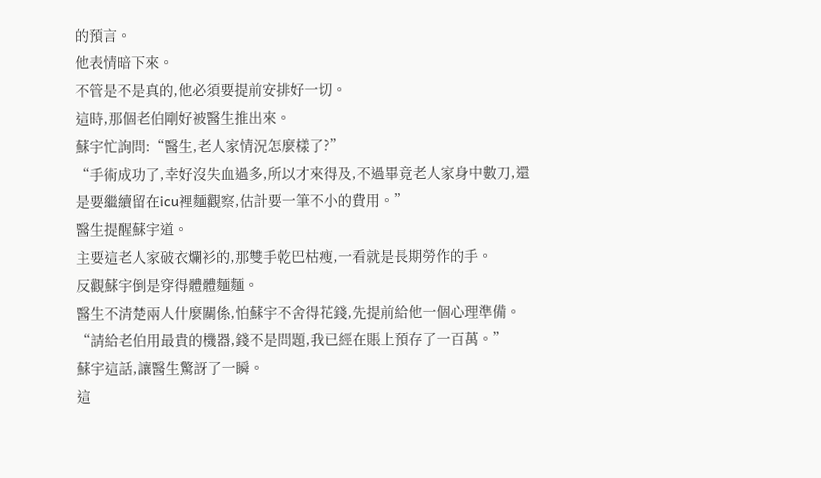的預言。
他表情暗下來。
不管是不是真的,他必須要提前安排好一切。
這時,那個老伯剛好被醫生推出來。
蘇宇忙詢問:“醫生,老人家情況怎麼樣了?”
“手術成功了,幸好沒失血過多,所以才來得及,不過畢竟老人家身中數刀,還是要繼續留在icu裡麵觀察,估計要一筆不小的費用。”
醫生提醒蘇宇道。
主要這老人家破衣爛衫的,那雙手乾巴枯瘦,一看就是長期勞作的手。
反觀蘇宇倒是穿得體體麵麵。
醫生不清楚兩人什麼關係,怕蘇宇不舍得花錢,先提前給他一個心理準備。
“請給老伯用最貴的機器,錢不是問題,我已經在賬上預存了一百萬。”
蘇宇這話,讓醫生驚訝了一瞬。
這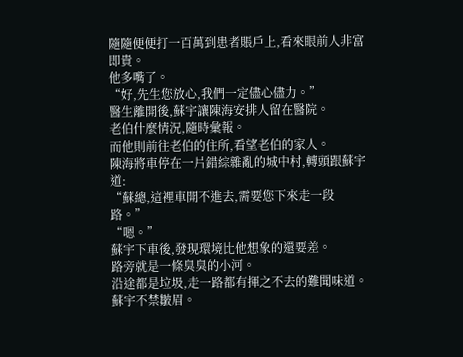隨隨便便打一百萬到患者賬戶上,看來眼前人非富即貴。
他多嘴了。
“好,先生您放心,我們一定儘心儘力。”
醫生離開後,蘇宇讓陳海安排人留在醫院。
老伯什麼情況,隨時彙報。
而他則前往老伯的住所,看望老伯的家人。
陳海將車停在一片錯綜雜亂的城中村,轉頭跟蘇宇道:
“蘇總,這裡車開不進去,需要您下來走一段路。”
“嗯。”
蘇宇下車後,發現環境比他想象的還要差。
路旁就是一條臭臭的小河。
沿途都是垃圾,走一路都有揮之不去的難聞味道。
蘇宇不禁皺眉。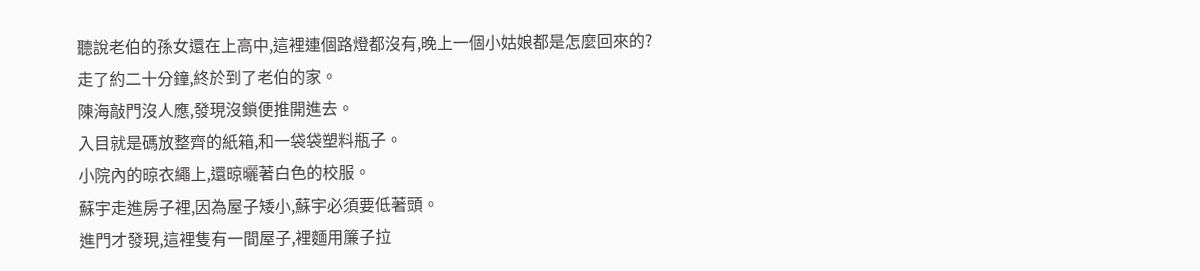聽說老伯的孫女還在上高中,這裡連個路燈都沒有,晚上一個小姑娘都是怎麼回來的?
走了約二十分鐘,終於到了老伯的家。
陳海敲門沒人應,發現沒鎖便推開進去。
入目就是碼放整齊的紙箱,和一袋袋塑料瓶子。
小院內的晾衣繩上,還晾曬著白色的校服。
蘇宇走進房子裡,因為屋子矮小,蘇宇必須要低著頭。
進門才發現,這裡隻有一間屋子,裡麵用簾子拉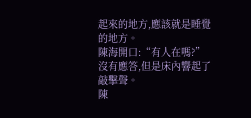起來的地方,應該就是睡覺的地方。
陳海開口:“有人在嗎?”
沒有應答,但是床內響起了敲擊聲。
陳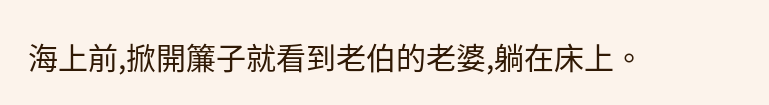海上前,掀開簾子就看到老伯的老婆,躺在床上。